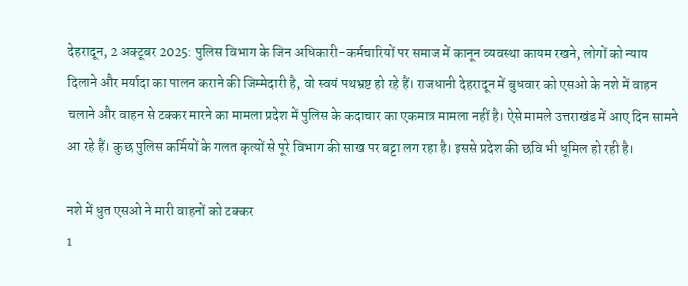देहरादून, 2 अक्टूबर 2025: पुलिस विभाग के जिन अधिकारी-कर्मचारियों पर समाज में कानून व्यवस्था कायम रखने, लोगों को न्याय दिलाने और मर्यादा का पालन कराने की जिम्मेदारी है, वो स्वयं पथभ्रष्ट हो रहे हैं। राजधानी देहरादून में बुधवार को एसओ के नशे में वाहन चलाने और वाहन से टक्कर मारने का मामला प्रदेश में पुलिस के कदाचार का एकमात्र मामला नहीं है। ऐसे मामले उत्तराखंड में आए दिन सामने आ रहे हैं। कुछ पुलिस कर्मियों के गलत कृत्यों से पूरे विभाग की साख पर बट्टा लग रहा है। इससे प्रदेश की छवि भी धूमिल हो रही है।

नशे में धुत एसओ ने मारी वाहनों को टक्कर
1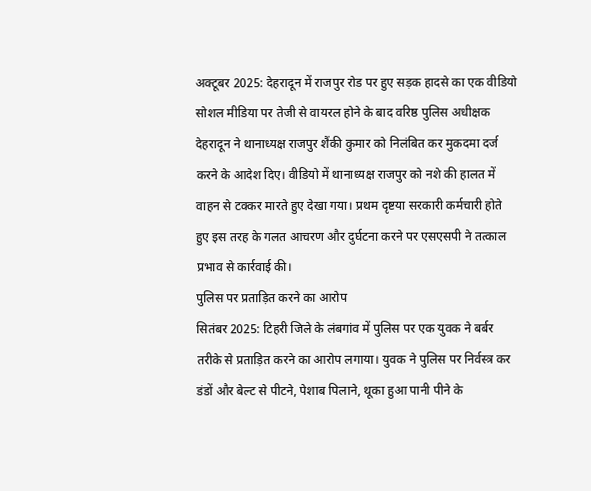अक्टूबर 2025: देहरादून में राजपुर रोड पर हुए सड़क हादसे का एक वीडियो सोशल मीडिया पर तेजी से वायरल होने के बाद वरिष्ठ पुलिस अधीक्षक देहरादून ने थानाध्यक्ष राजपुर शैंकी कुमार को निलंबित कर मुकदमा दर्ज करने के आदेश दिए। वीडियो में थानाध्यक्ष राजपुर को नशे की हालत में वाहन से टक्कर मारते हुए देखा गया। प्रथम दृष्टया सरकारी कर्मचारी होते हुए इस तरह के गलत आचरण और दुर्घटना करने पर एसएसपी ने तत्काल प्रभाव से कार्रवाई की।
पुलिस पर प्रताड़ित करने का आरोप
सितंबर 2025: टिहरी जिले के लंबगांव में पुलिस पर एक युवक ने बर्बर तरीके से प्रताड़ित करने का आरोप लगाया। युवक ने पुलिस पर निर्वस्त्र कर डंडों और बेल्ट से पीटने, पेशाब पिलाने, थूका हुआ पानी पीने के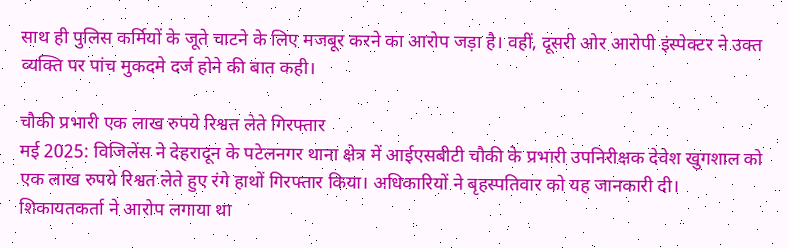साथ ही पुलिस कर्मियों के जूते चाटने के लिए मजबूर करने का आरोप जड़ा है। वहीं, दूसरी ओर आरोपी इंस्पेक्टर ने उक्त व्यक्ति पर पांच मुकदमे दर्ज होने की बात कही।

चौकी प्रभारी एक लाख रुपये रिश्वत लेते गिरफ्तार
मई 2025: विजिलेंस ने देहरादून के पटेलनगर थाना क्षेत्र में आईएसबीटी चौकी के प्रभारी उपनिरीक्षक देवेश खुगशाल को एक लाख रुपये रिश्वत लेते हुए रंगे हाथों गिरफ्तार किया। अधिकारियों ने बृहस्पतिवार को यह जानकारी दी। शिकायतकर्ता ने आरोप लगाया था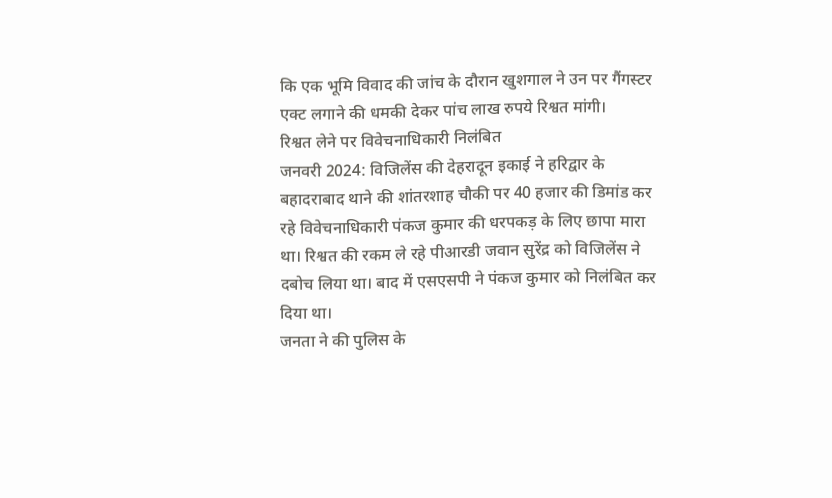कि एक भूमि विवाद की जांच के दौरान खुशगाल ने उन पर गैंगस्टर एक्ट लगाने की धमकी देकर पांच लाख रुपये रिश्वत मांगी।
रिश्वत लेने पर विवेचनाधिकारी निलंबित
जनवरी 2024: विजिलेंस की देहरादून इकाई ने हरिद्वार के बहादराबाद थाने की शांतरशाह चौकी पर 40 हजार की डिमांड कर रहे विवेचनाधिकारी पंकज कुमार की धरपकड़ के लिए छापा मारा था। रिश्वत की रकम ले रहे पीआरडी जवान सुरेंद्र को विजिलेंस ने दबोच लिया था। बाद में एसएसपी ने पंकज कुमार को निलंबित कर दिया था।
जनता ने की पुलिस के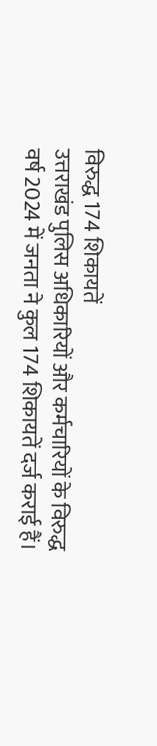विरुद्ध 174 शिकायतें
उत्तराखंड पुलिस अधिकारियों और कर्मचारियों के विरुद्ध वर्ष 2024 में जनता ने कुल 174 शिकायतें दर्ज कराई हैं।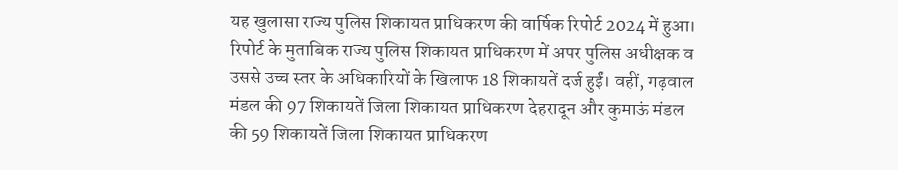यह खुलासा राज्य पुलिस शिकायत प्राधिकरण की वार्षिक रिपोर्ट 2024 में हुआ। रिपोर्ट के मुताबिक राज्य पुलिस शिकायत प्राधिकरण में अपर पुलिस अधीक्षक व उससे उच्च स्तर के अधिकारियों के खिलाफ 18 शिकायतें दर्ज हुईं। वहीं, गढ़वाल मंडल की 97 शिकायतें जिला शिकायत प्राधिकरण देहरादून और कुमाऊं मंडल की 59 शिकायतें जिला शिकायत प्राधिकरण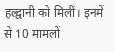हल्द्वानी को मिलीं। इनमें से 10 मामलों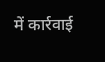में कार्रवाई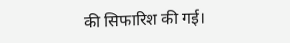की सिफारिश की गई।